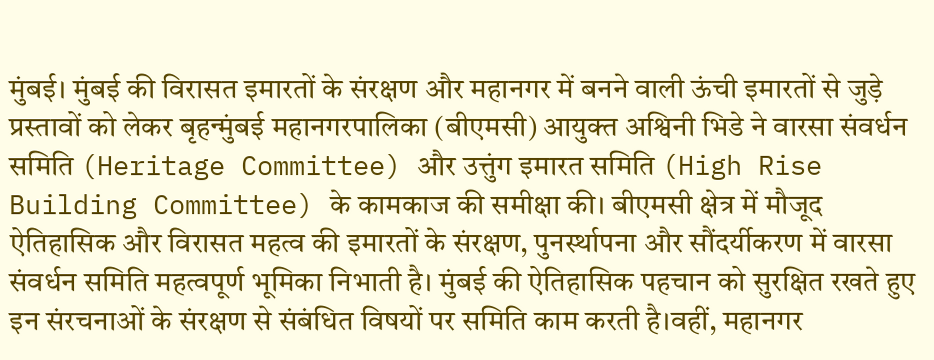मुंबई। मुंबई की विरासत इमारतों के संरक्षण और महानगर में बनने वाली ऊंची इमारतों से जुड़े प्रस्तावों को लेकर बृहन्मुंबई महानगरपालिका (बीएमसी) आयुक्त अश्विनी भिडे ने वारसा संवर्धन समिति (Heritage Committee) और उत्तुंग इमारत समिति (High Rise Building Committee) के कामकाज की समीक्षा की। बीएमसी क्षेत्र में मौजूद ऐतिहासिक और विरासत महत्व की इमारतों के संरक्षण, पुनर्स्थापना और सौंदर्यीकरण में वारसा संवर्धन समिति महत्वपूर्ण भूमिका निभाती है। मुंबई की ऐतिहासिक पहचान को सुरक्षित रखते हुए इन संरचनाओं के संरक्षण से संबंधित विषयों पर समिति काम करती है।वहीं, महानगर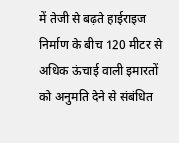में तेजी से बढ़ते हाईराइज निर्माण के बीच 120 मीटर से अधिक ऊंचाई वाली इमारतों को अनुमति देने से संबंधित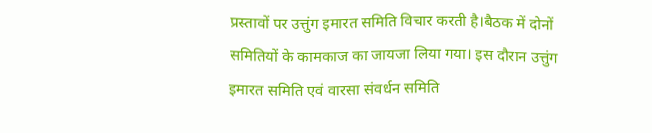प्रस्तावों पर उत्तुंग इमारत समिति विचार करती है।बैठक में दोनों समितियों के कामकाज का जायजा लिया गया। इस दौरान उत्तुंग इमारत समिति एवं वारसा संवर्धन समिति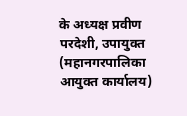के अध्यक्ष प्रवीण परदेशी, उपायुक्त (महानगरपालिका आयुक्त कार्यालय)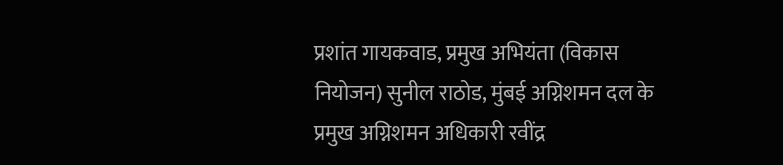प्रशांत गायकवाड, प्रमुख अभियंता (विकास नियोजन) सुनील राठोड, मुंबई अग्निशमन दल के प्रमुख अग्निशमन अधिकारी रवींद्र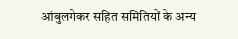आंबुलगेकर सहित समितियों के अन्य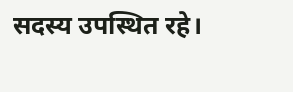सदस्य उपस्थित रहे।